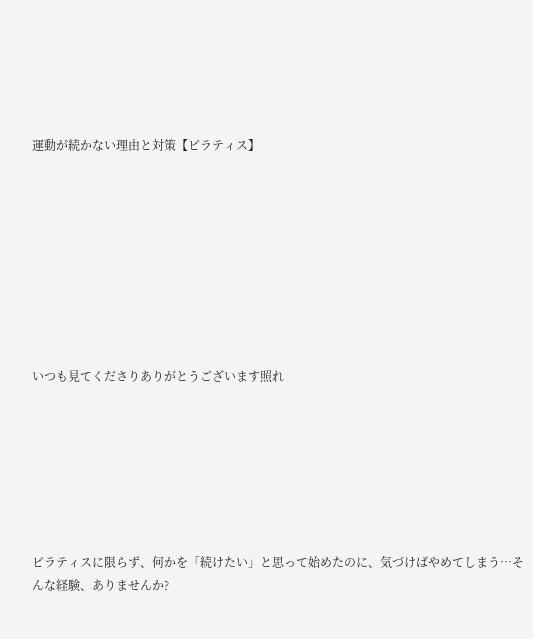運動が続かない理由と対策【ピラティス】









いつも見てくださりありがとうございます照れ







ピラティスに限らず、何かを「続けたい」と思って始めたのに、気づけばやめてしまう…そんな経験、ありませんか?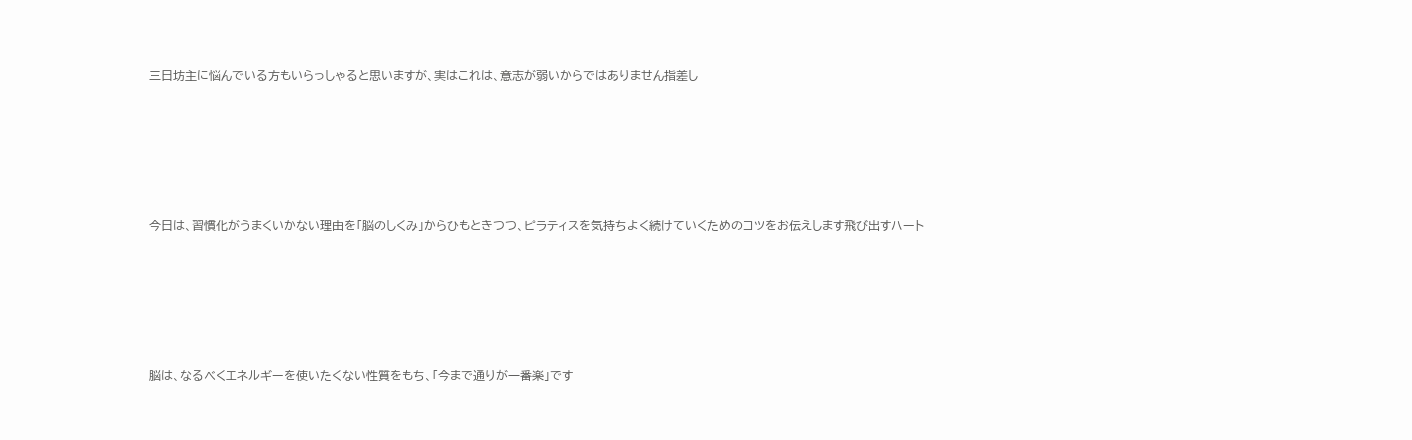三日坊主に悩んでいる方もいらっしゃると思いますが、実はこれは、意志が弱いからではありません指差し







今日は、習慣化がうまくいかない理由を「脳のしくみ」からひもときつつ、ピラティスを気持ちよく続けていくためのコツをお伝えします飛び出すハート







脳は、なるべくエネルギーを使いたくない性質をもち、「今まで通りが一番楽」です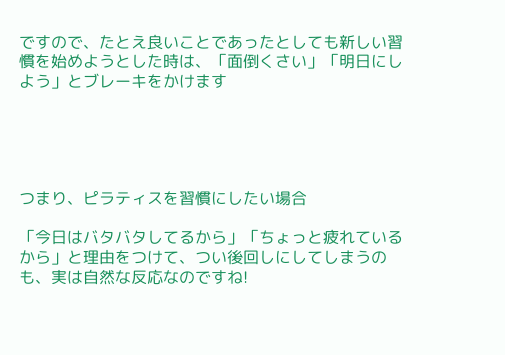ですので、たとえ良いことであったとしても新しい習慣を始めようとした時は、「面倒くさい」「明日にしよう」とブレーキをかけます





つまり、ピラティスを習慣にしたい場合

「今日はバタバタしてるから」「ちょっと疲れているから」と理由をつけて、つい後回しにしてしまうのも、実は自然な反応なのですね!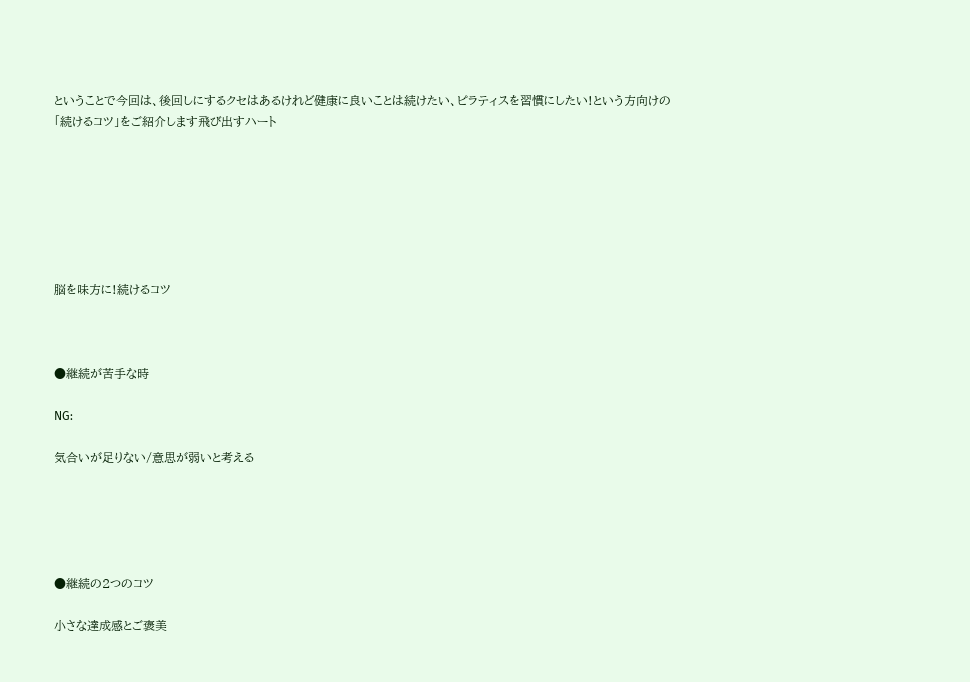ということで今回は、後回しにするクセはあるけれど健康に良いことは続けたい、ピラティスを習慣にしたい!という方向けの「続けるコツ」をご紹介します飛び出すハート







脳を味方に!続けるコツ



●継続が苦手な時

NG:

気合いが足りない/意思が弱いと考える





●継続の2つのコツ

小さな達成感とご褒美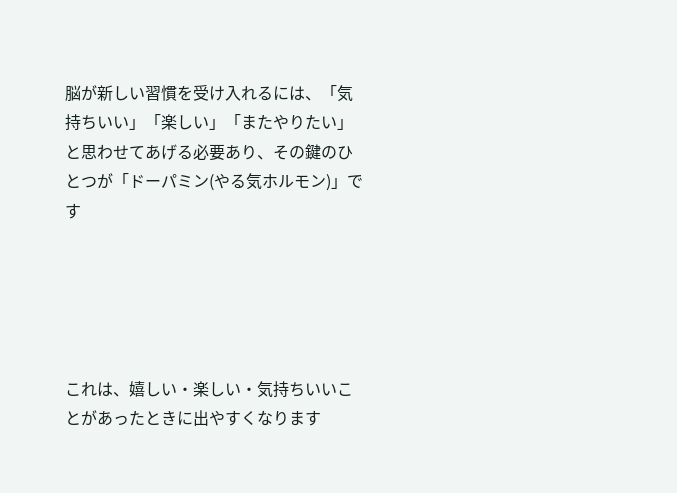脳が新しい習慣を受け入れるには、「気持ちいい」「楽しい」「またやりたい」と思わせてあげる必要あり、その鍵のひとつが「ドーパミン(やる気ホルモン)」です





これは、嬉しい・楽しい・気持ちいいことがあったときに出やすくなります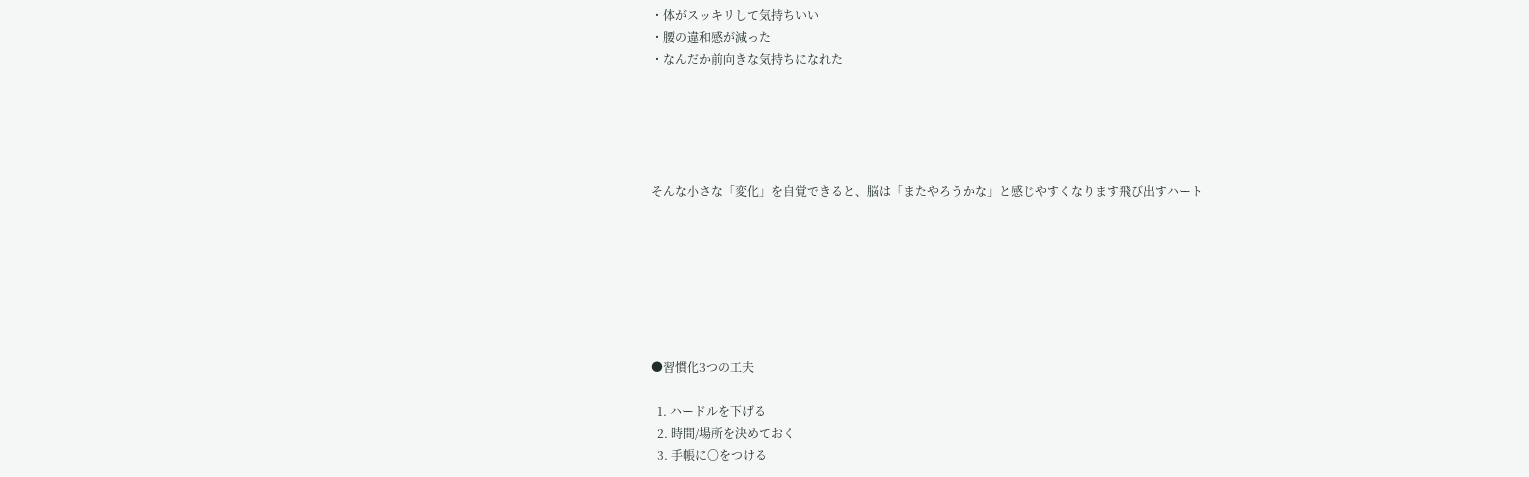・体がスッキリして気持ちいい
・腰の違和感が減った
・なんだか前向きな気持ちになれた





そんな小さな「変化」を自覚できると、脳は「またやろうかな」と感じやすくなります飛び出すハート







●習慣化3つの工夫

  1. ハードルを下げる
  2. 時間/場所を決めておく
  3. 手帳に〇をつける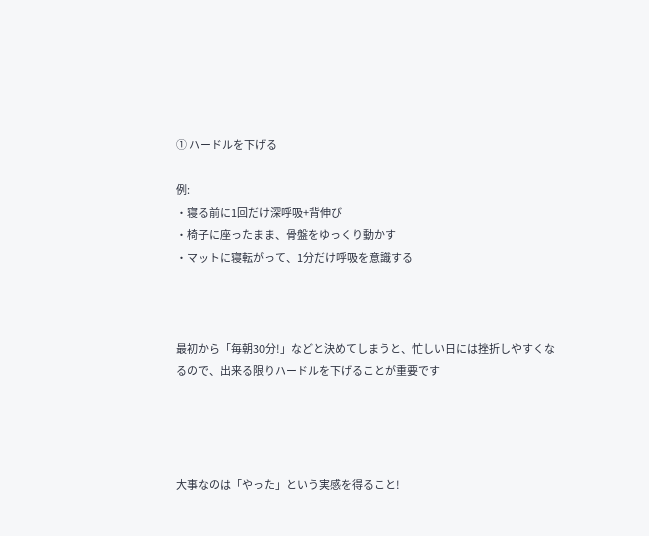① ハードルを下げる

例:
・寝る前に1回だけ深呼吸+背伸び
・椅子に座ったまま、骨盤をゆっくり動かす
・マットに寝転がって、1分だけ呼吸を意識する



最初から「毎朝30分!」などと決めてしまうと、忙しい日には挫折しやすくなるので、出来る限りハードルを下げることが重要です




大事なのは「やった」という実感を得ること!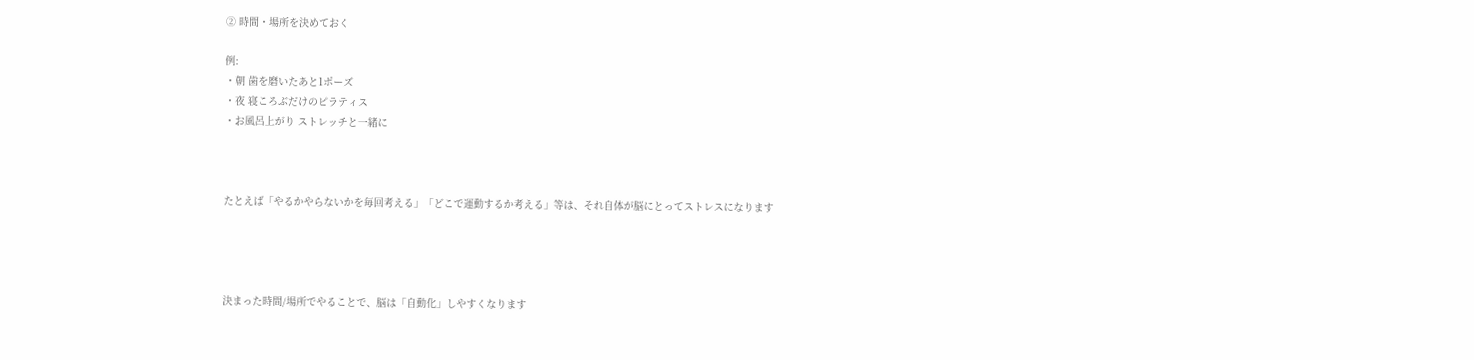② 時間・場所を決めておく

例:
・朝 歯を磨いたあと1ポーズ
・夜 寝ころぶだけのピラティス
・お風呂上がり ストレッチと一緒に



たとえば「やるかやらないかを毎回考える」「どこで運動するか考える」等は、それ自体が脳にとってストレスになります




決まった時間/場所でやることで、脳は「自動化」しやすくなります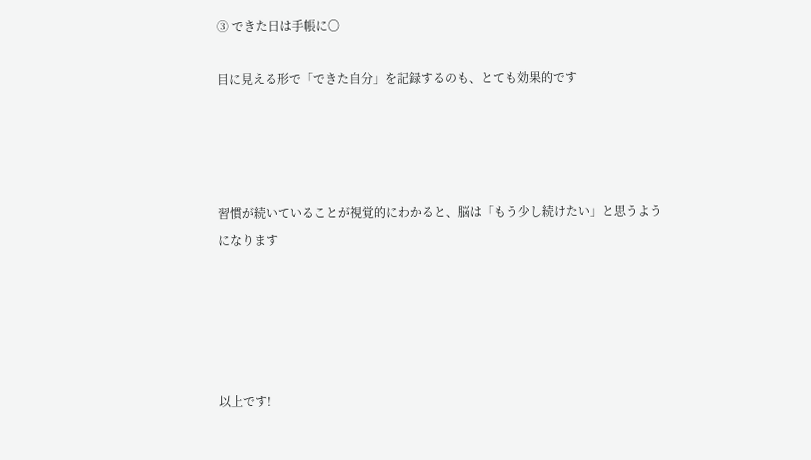③ できた日は手帳に〇

目に見える形で「できた自分」を記録するのも、とても効果的です




習慣が続いていることが視覚的にわかると、脳は「もう少し続けたい」と思うようになります





以上です!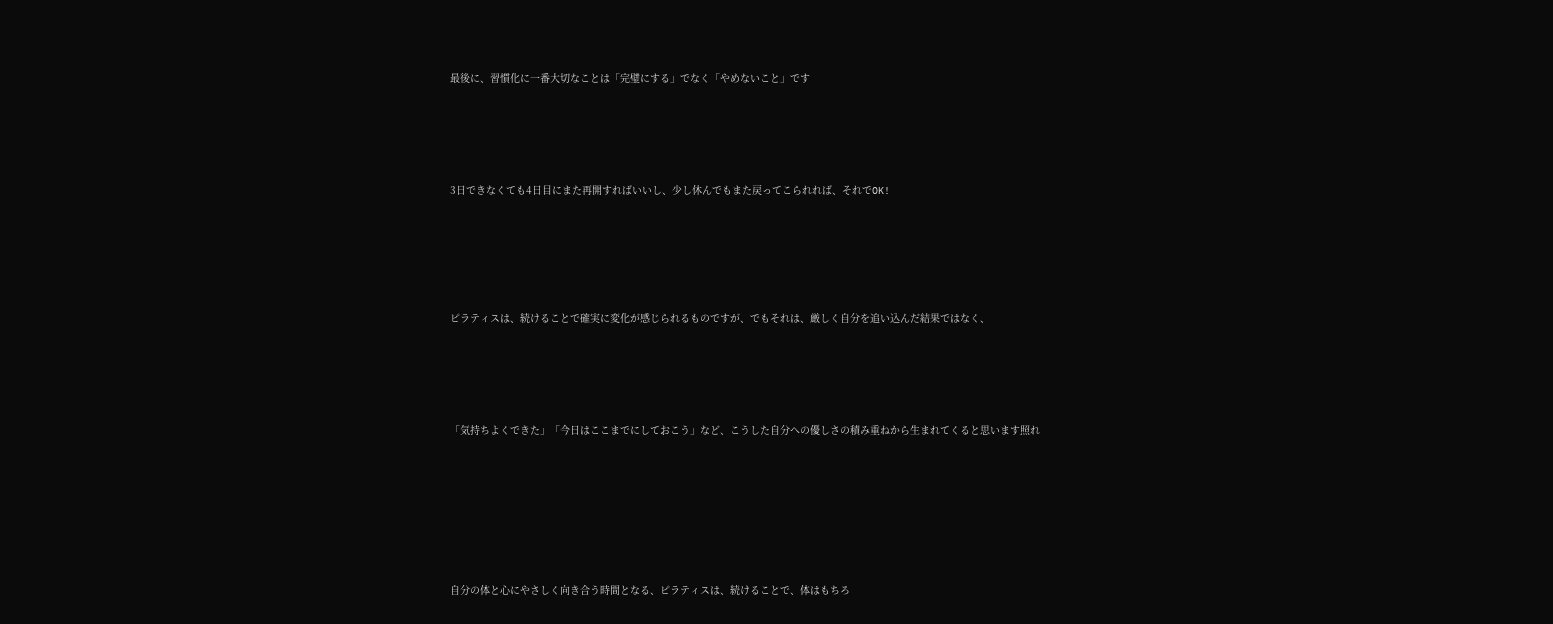最後に、習慣化に一番大切なことは「完璧にする」でなく「やめないこと」です






3日できなくても4日目にまた再開すればいいし、少し休んでもまた戻ってこられれば、それでOK!







ピラティスは、続けることで確実に変化が感じられるものですが、でもそれは、厳しく自分を追い込んだ結果ではなく、






「気持ちよくできた」「今日はここまでにしておこう」など、こうした自分への優しさの積み重ねから生まれてくると思います照れ









自分の体と心にやさしく向き合う時間となる、ピラティスは、続けることで、体はもちろ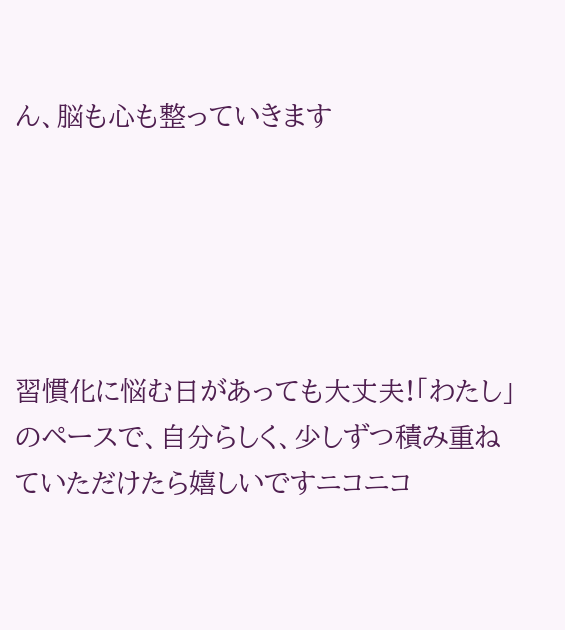ん、脳も心も整っていきます





習慣化に悩む日があっても大丈夫!「わたし」のペースで、自分らしく、少しずつ積み重ねていただけたら嬉しいですニコニコ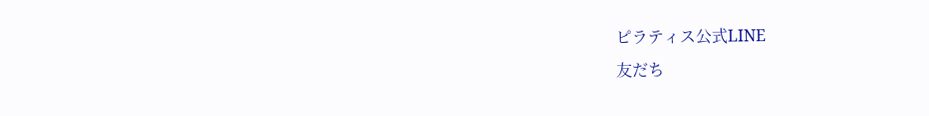ピラティス公式LINE
友だち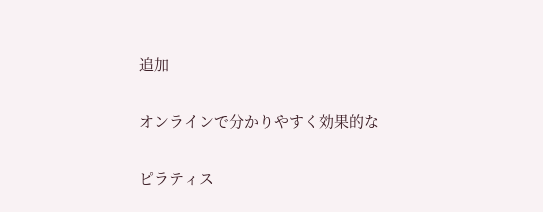追加

オンラインで分かりやすく効果的な

ピラティス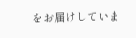をお届けしていま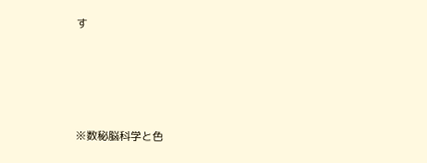す







※数秘脳科学と色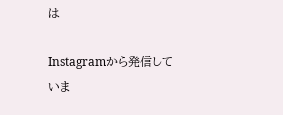は

Instagramから発信していま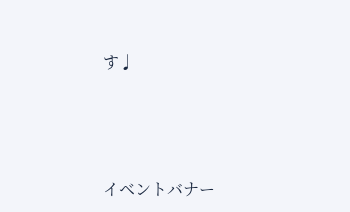す♩





イベントバナー